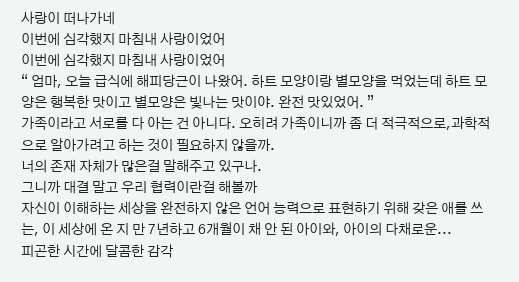사랑이 떠나가네
이번에 심각했지 마침내 사랑이었어
이번에 심각했지 마침내 사랑이었어
“ 엄마, 오늘 급식에 해피당근이 나왔어. 하트 모양이랑 별모양을 먹었는데 하트 모양은 행복한 맛이고 별모양은 빛나는 맛이야. 완전 맛있었어. ”
가족이라고 서로를 다 아는 건 아니다. 오히려 가족이니까 좀 더 적극적으로,과학적으로 알아가려고 하는 것이 필요하지 않을까.
너의 존재 자체가 많은걸 말해주고 있구나.
그니까 대결 말고 우리 협력이란걸 해볼까
자신이 이해하는 세상을 완전하지 않은 언어 능력으로 표현하기 위해 갖은 애를 쓰는, 이 세상에 온 지 만 7년하고 6개월이 채 안 된 아이와, 아이의 다채로운...
피곤한 시간에 달콤한 감각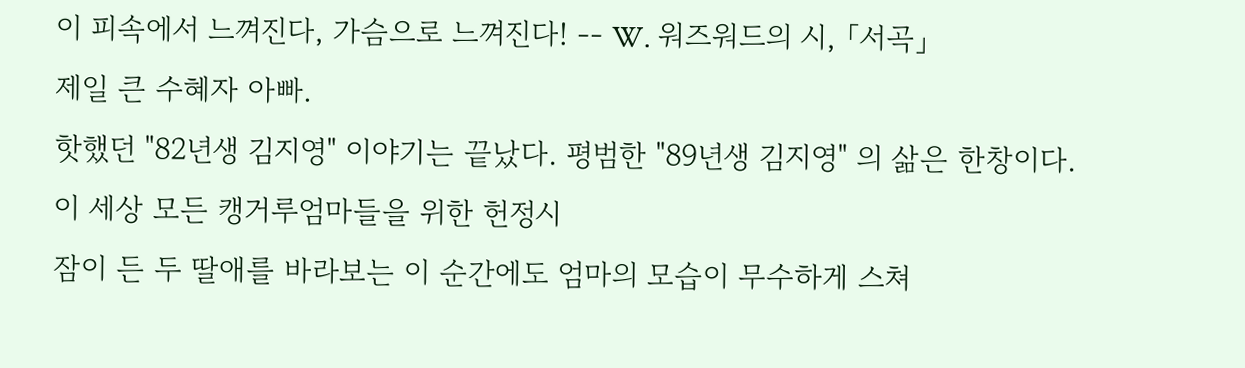이 피속에서 느껴진다, 가슴으로 느껴진다! -- W. 워즈워드의 시, 「서곡」
제일 큰 수혜자 아빠.
핫했던 "82년생 김지영" 이야기는 끝났다. 평범한 "89년생 김지영" 의 삶은 한창이다.
이 세상 모든 캥거루엄마들을 위한 헌정시
잠이 든 두 딸애를 바라보는 이 순간에도 엄마의 모습이 무수하게 스쳐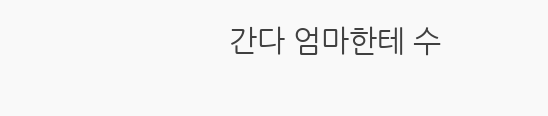간다 엄마한테 수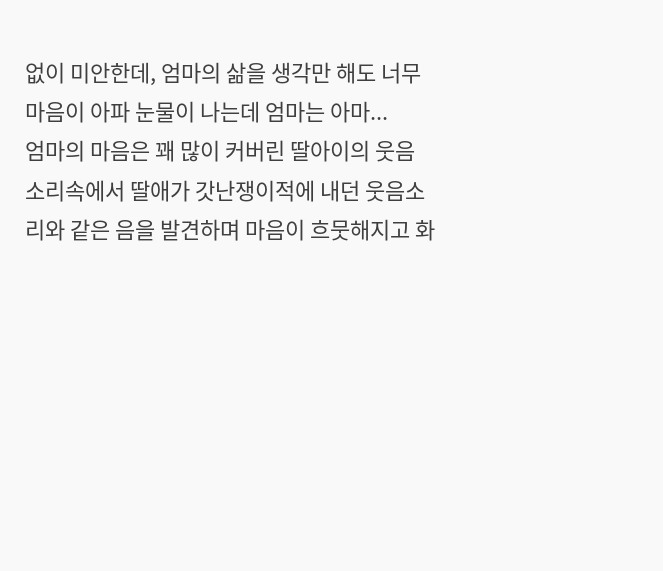없이 미안한데, 엄마의 삶을 생각만 해도 너무 마음이 아파 눈물이 나는데 엄마는 아마...
엄마의 마음은 꽤 많이 커버린 딸아이의 웃음 소리속에서 딸애가 갓난쟁이적에 내던 웃음소리와 같은 음을 발견하며 마음이 흐뭇해지고 화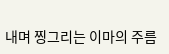내며 찡그리는 이마의 주름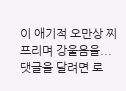이 애기적 오만상 찌프리며 강울음을...
댓글을 달려면 로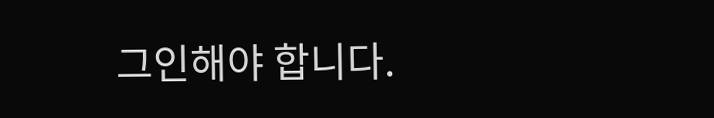그인해야 합니다.